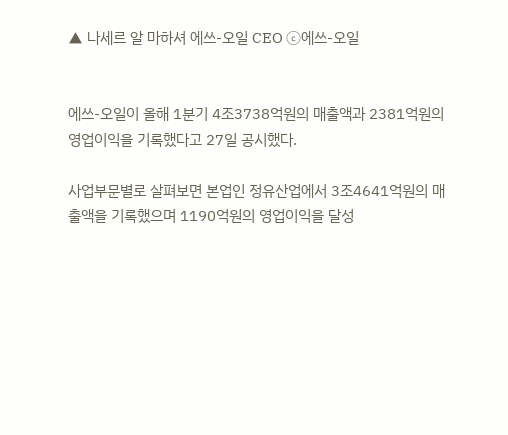▲ 나세르 알 마하셔 에쓰-오일 CEO ⓒ에쓰-오일


에쓰-오일이 올해 1분기 4조3738억원의 매출액과 2381억원의 영업이익을 기록했다고 27일 공시했다.

사업부문별로 살펴보면 본업인 정유산업에서 3조4641억원의 매출액을 기록했으며 1190억원의 영업이익을 달성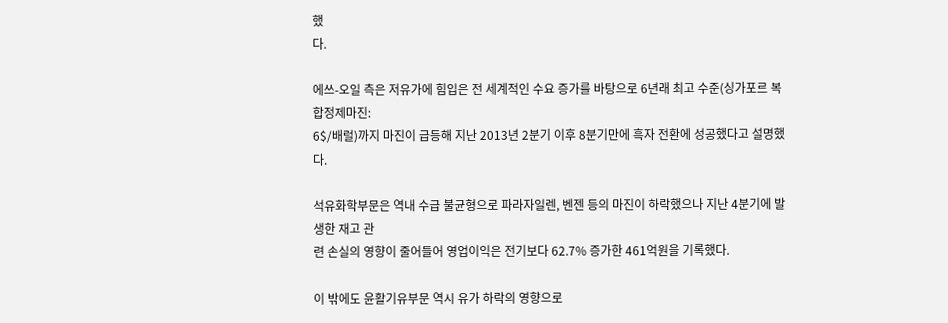했
다.

에쓰-오일 측은 저유가에 힘입은 전 세계적인 수요 증가를 바탕으로 6년래 최고 수준(싱가포르 복합정제마진:
6$/배럴)까지 마진이 급등해 지난 2013년 2분기 이후 8분기만에 흑자 전환에 성공했다고 설명했다.

석유화학부문은 역내 수급 불균형으로 파라자일렌, 벤젠 등의 마진이 하락했으나 지난 4분기에 발생한 재고 관
련 손실의 영향이 줄어들어 영업이익은 전기보다 62.7% 증가한 461억원을 기록했다.

이 밖에도 윤활기유부문 역시 유가 하락의 영향으로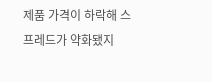제품 가격이 하락해 스프레드가 약화됐지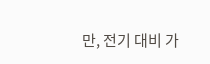만, 전기 대비 가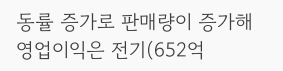동률 증가로 판매량이 증가해 영업이익은 전기(652억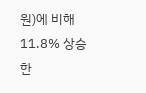원)에 비해 11.8% 상승한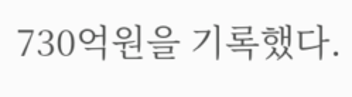730억원을 기록했다.